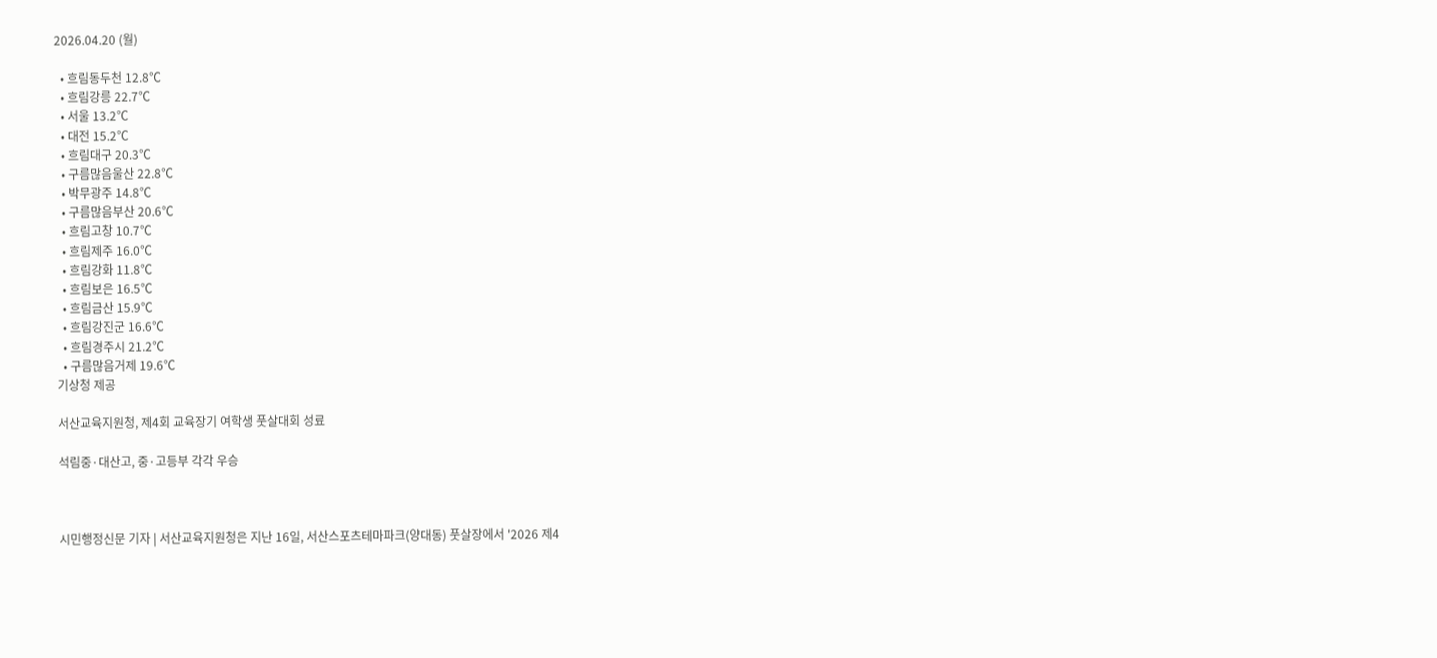2026.04.20 (월)

  • 흐림동두천 12.8℃
  • 흐림강릉 22.7℃
  • 서울 13.2℃
  • 대전 15.2℃
  • 흐림대구 20.3℃
  • 구름많음울산 22.8℃
  • 박무광주 14.8℃
  • 구름많음부산 20.6℃
  • 흐림고창 10.7℃
  • 흐림제주 16.0℃
  • 흐림강화 11.8℃
  • 흐림보은 16.5℃
  • 흐림금산 15.9℃
  • 흐림강진군 16.6℃
  • 흐림경주시 21.2℃
  • 구름많음거제 19.6℃
기상청 제공

서산교육지원청, 제4회 교육장기 여학생 풋살대회 성료

석림중·대산고, 중·고등부 각각 우승



시민행정신문 기자 | 서산교육지원청은 지난 16일, 서산스포츠테마파크(양대동) 풋살장에서 '2026 제4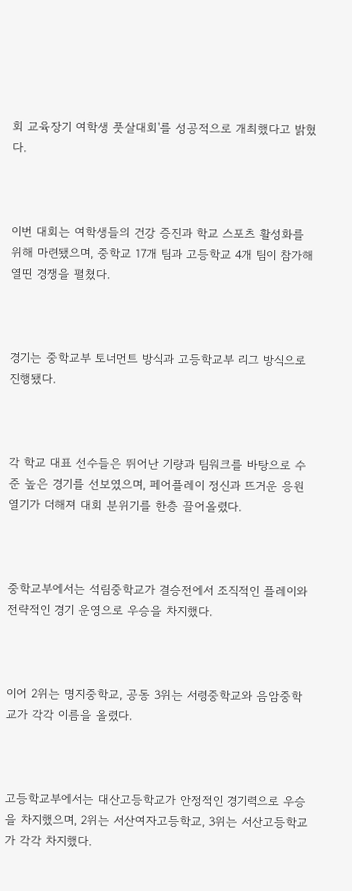회 교육장기 여학생 풋살대회'를 성공적으로 개최했다고 밝혔다.



이번 대회는 여학생들의 건강 증진과 학교 스포츠 활성화를 위해 마련됐으며, 중학교 17개 팀과 고등학교 4개 팀이 참가해 열띤 경쟁을 펼쳤다.



경기는 중학교부 토너먼트 방식과 고등학교부 리그 방식으로 진행됐다.



각 학교 대표 선수들은 뛰어난 기량과 팀워크를 바탕으로 수준 높은 경기를 선보였으며, 페어플레이 정신과 뜨거운 응원 열기가 더해져 대회 분위기를 한층 끌어올렸다.



중학교부에서는 석림중학교가 결승전에서 조직적인 플레이와 전략적인 경기 운영으로 우승을 차지했다.



이어 2위는 명지중학교, 공동 3위는 서령중학교와 음암중학교가 각각 이름을 올렸다.



고등학교부에서는 대산고등학교가 안정적인 경기력으로 우승을 차지했으며, 2위는 서산여자고등학교, 3위는 서산고등학교가 각각 차지했다.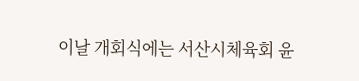이날 개회식에는 서산시체육회 윤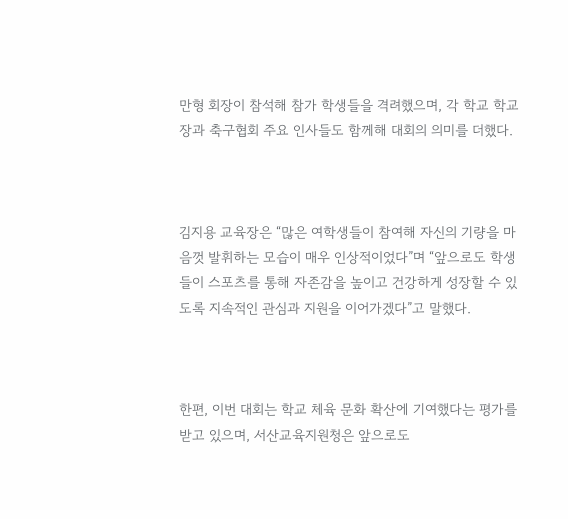만형 회장이 참석해 참가 학생들을 격려했으며, 각 학교 학교장과 축구협회 주요 인사들도 함께해 대회의 의미를 더했다.



김지용 교육장은 “많은 여학생들이 참여해 자신의 기량을 마음껏 발휘하는 모습이 매우 인상적이었다”며 “앞으로도 학생들이 스포츠를 통해 자존감을 높이고 건강하게 성장할 수 있도록 지속적인 관심과 지원을 이어가겠다”고 말했다.



한편, 이번 대회는 학교 체육 문화 확산에 기여했다는 평가를 받고 있으며, 서산교육지원청은 앞으로도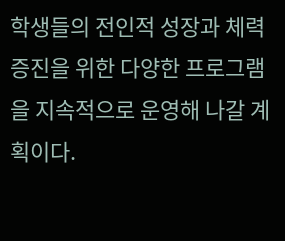학생들의 전인적 성장과 체력 증진을 위한 다양한 프로그램을 지속적으로 운영해 나갈 계획이다.